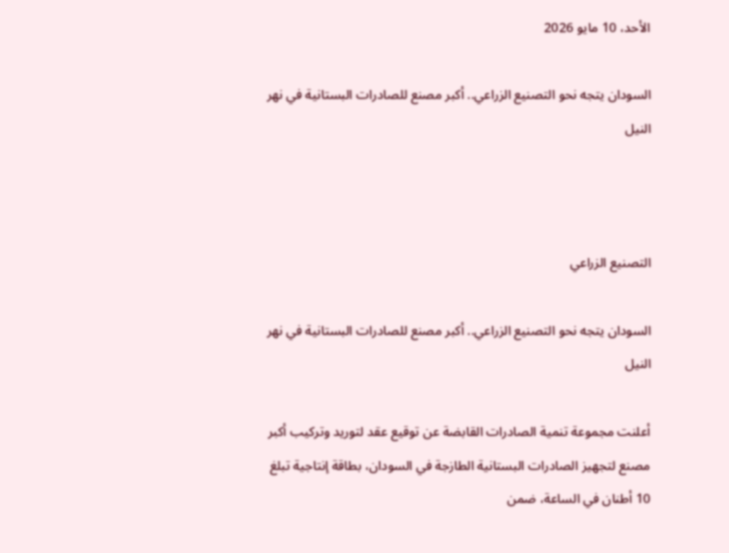الأحد، 10 مايو 2026

السودان يتجه نحو التصنيع الزراعي.. أكبر مصنع للصادرات البستانية في نهر النيل



التصنيع الزراعي

السودان يتجه نحو التصنيع الزراعي.. أكبر مصنع للصادرات البستانية في نهر النيل

أعلنت مجموعة تنمية الصادرات القابضة عن توقيع عقد لتوريد وتركيب أكبر مصنع لتجهيز الصادرات البستانية الطازجة في السودان، بطاقة إنتاجية تبلغ 10 أطنان في الساعة، ضمن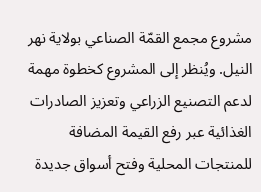مشروع مجمع القمّة الصناعي بولاية نهر النيل. ويُنظر إلى المشروع كخطوة مهمة لدعم التصنيع الزراعي وتعزيز الصادرات الغذائية عبر رفع القيمة المضافة للمنتجات المحلية وفتح أسواق جديدة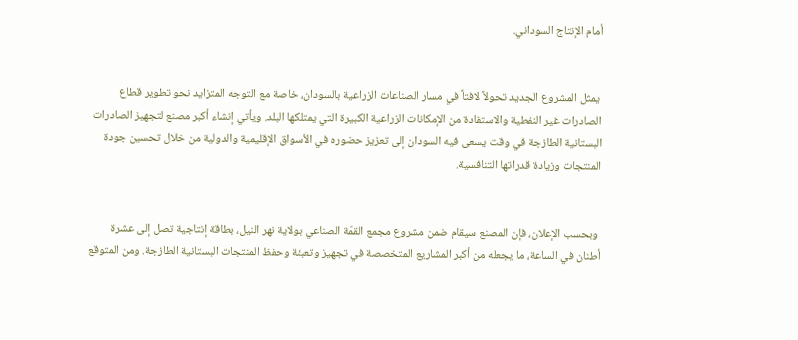أمام الإنتاج السوداني.


 يمثل المشروع الجديد تحولاً لافتاً في مسار الصناعات الزراعية بالسودان، خاصة مع التوجه المتزايد نحو تطوير قطاع الصادرات غير النفطية والاستفادة من الإمكانات الزراعية الكبيرة التي يمتلكها البلد. ويأتي إنشاء أكبر مصنع لتجهيز الصادرات البستانية الطازجة في وقت يسعى فيه السودان إلى تعزيز حضوره في الأسواق الإقليمية والدولية من خلال تحسين جودة المنتجات وزيادة قدراتها التنافسية.


 وبحسب الإعلان، فإن المصنع سيقام ضمن مشروع مجمع القمّة الصناعي بولاية نهر النيل، بطاقة إنتاجية تصل إلى عشرة أطنان في الساعة، ما يجعله من أكبر المشاريع المتخصصة في تجهيز وتعبئة وحفظ المنتجات البستانية الطازجة. ومن المتوقع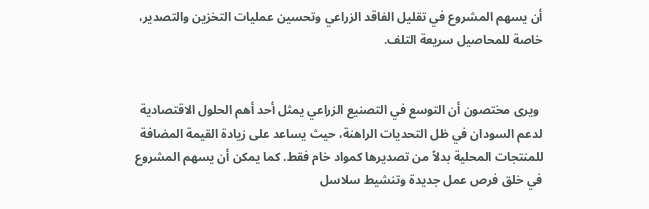أن يسهم المشروع في تقليل الفاقد الزراعي وتحسين عمليات التخزين والتصدير، خاصة للمحاصيل سريعة التلف.


 ويرى مختصون أن التوسع في التصنيع الزراعي يمثل أحد أهم الحلول الاقتصادية لدعم السودان في ظل التحديات الراهنة، حيث يساعد على زيادة القيمة المضافة للمنتجات المحلية بدلاً من تصديرها كمواد خام فقط. كما يمكن أن يسهم المشروع في خلق فرص عمل جديدة وتنشيط سلاسل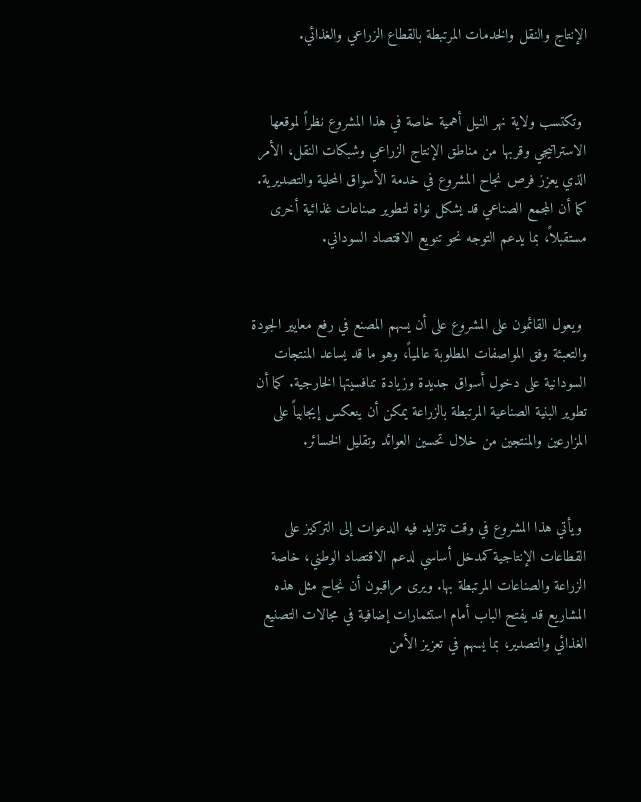الإنتاج والنقل والخدمات المرتبطة بالقطاع الزراعي والغذائي.


 وتكتسب ولاية نهر النيل أهمية خاصة في هذا المشروع نظراً لموقعها الاستراتيجي وقربها من مناطق الإنتاج الزراعي وشبكات النقل، الأمر الذي يعزز فرص نجاح المشروع في خدمة الأسواق المحلية والتصديرية. كما أن المجمع الصناعي قد يشكل نواة لتطوير صناعات غذائية أخرى مستقبلاً، بما يدعم التوجه نحو تنويع الاقتصاد السوداني.


 ويعول القائمون على المشروع على أن يسهم المصنع في رفع معايير الجودة والتعبئة وفق المواصفات المطلوبة عالمياً، وهو ما قد يساعد المنتجات السودانية على دخول أسواق جديدة وزيادة تنافسيتها الخارجية. كما أن تطوير البنية الصناعية المرتبطة بالزراعة يمكن أن ينعكس إيجابياً على المزارعين والمنتجين من خلال تحسين العوائد وتقليل الخسائر.


 ويأتي هذا المشروع في وقت تتزايد فيه الدعوات إلى التركيز على القطاعات الإنتاجية كمدخل أساسي لدعم الاقتصاد الوطني، خاصة الزراعة والصناعات المرتبطة بها. ويرى مراقبون أن نجاح مثل هذه المشاريع قد يفتح الباب أمام استثمارات إضافية في مجالات التصنيع الغذائي والتصدير، بما يسهم في تعزيز الأمن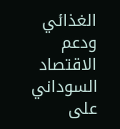الغذائي ودعم الاقتصاد السوداني على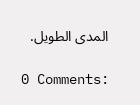المدى الطويل.

0 Comments: